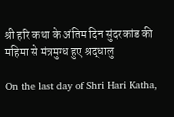श्री हरि कथा के अंतिम दिन सुंदरकांड की महिमा से मंत्रमुग्ध हुए श्रद्धालु

On the last day of Shri Hari Katha,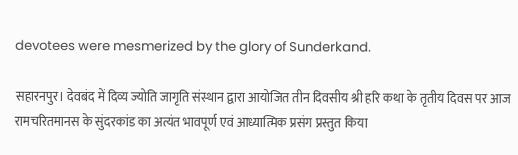devotees were mesmerized by the glory of Sunderkand.

सहारनपुर। देवबंद में दिव्य ज्योति जागृति संस्थान द्वारा आयोजित तीन दिवसीय श्री हरि कथा के तृतीय दिवस पर आज रामचरितमानस के सुंदरकांड का अत्यंत भावपूर्ण एवं आध्यात्मिक प्रसंग प्रस्तुत किया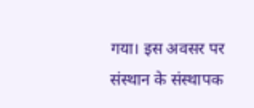गया। इस अवसर पर संस्थान के संस्थापक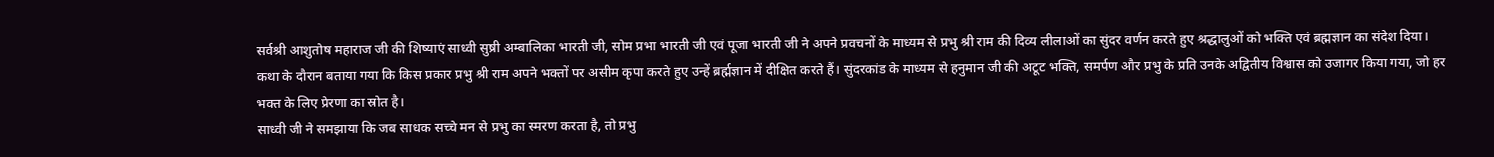सर्वश्री आशुतोष महाराज जी की शिष्याएं साध्वी सुष्री अम्बालिका भारती जी, सोम प्रभा भारती जी एवं पूजा भारती जी ने अपने प्रवचनों के माध्यम से प्रभु श्री राम की दिव्य लीलाओं का सुंदर वर्णन करते हुए श्रद्धालुओं को भक्ति एवं ब्रह्मज्ञान का संदेश दिया।
कथा के दौरान बताया गया कि किस प्रकार प्रभु श्री राम अपने भक्तों पर असीम कृपा करते हुए उन्हें ब्रर्ह्मज्ञान में दीक्षित करते हैं। सुंदरकांड के माध्यम से हनुमान जी की अटूट भक्ति, समर्पण और प्रभु के प्रति उनके अद्वितीय विश्वास को उजागर किया गया, जो हर भक्त के लिए प्रेरणा का स्रोत है।
साध्वी जी ने समझाया कि जब साधक सच्चे मन से प्रभु का स्मरण करता है, तो प्रभु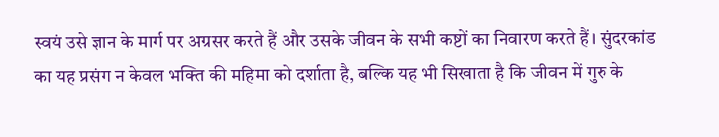स्वयं उसे ज्ञान के मार्ग पर अग्रसर करते हैं और उसके जीवन के सभी कष्टों का निवारण करते हैं। सुंदरकांड का यह प्रसंग न केवल भक्ति की महिमा को दर्शाता है, बल्कि यह भी सिखाता है कि जीवन में गुरु के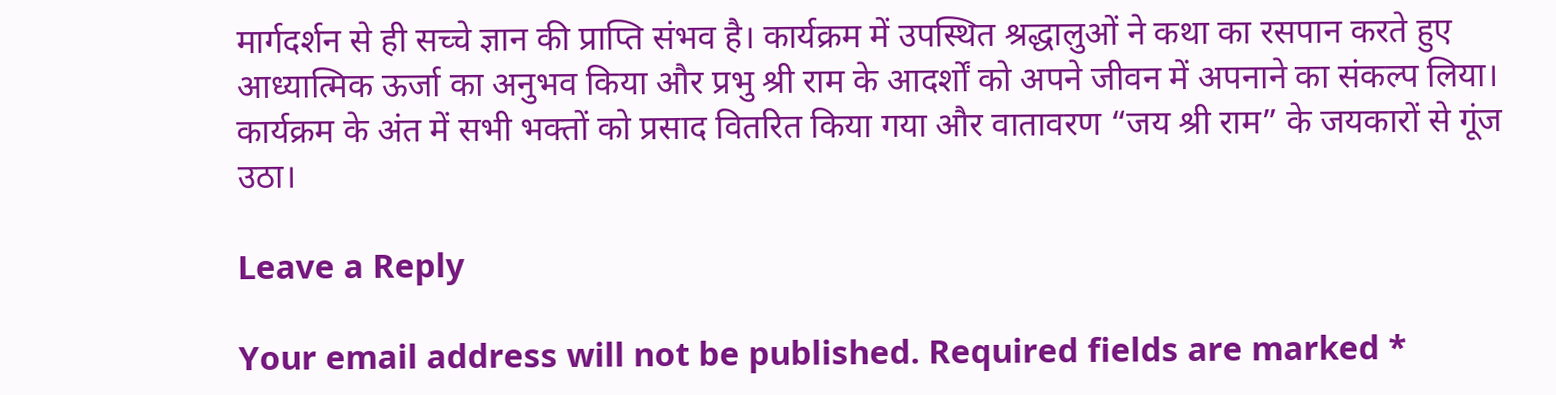मार्गदर्शन से ही सच्चे ज्ञान की प्राप्ति संभव है। कार्यक्रम में उपस्थित श्रद्धालुओं ने कथा का रसपान करते हुए आध्यात्मिक ऊर्जा का अनुभव किया और प्रभु श्री राम के आदर्शों को अपने जीवन में अपनाने का संकल्प लिया। कार्यक्रम के अंत में सभी भक्तों को प्रसाद वितरित किया गया और वातावरण “जय श्री राम” के जयकारों से गूंज उठा।

Leave a Reply

Your email address will not be published. Required fields are marked *